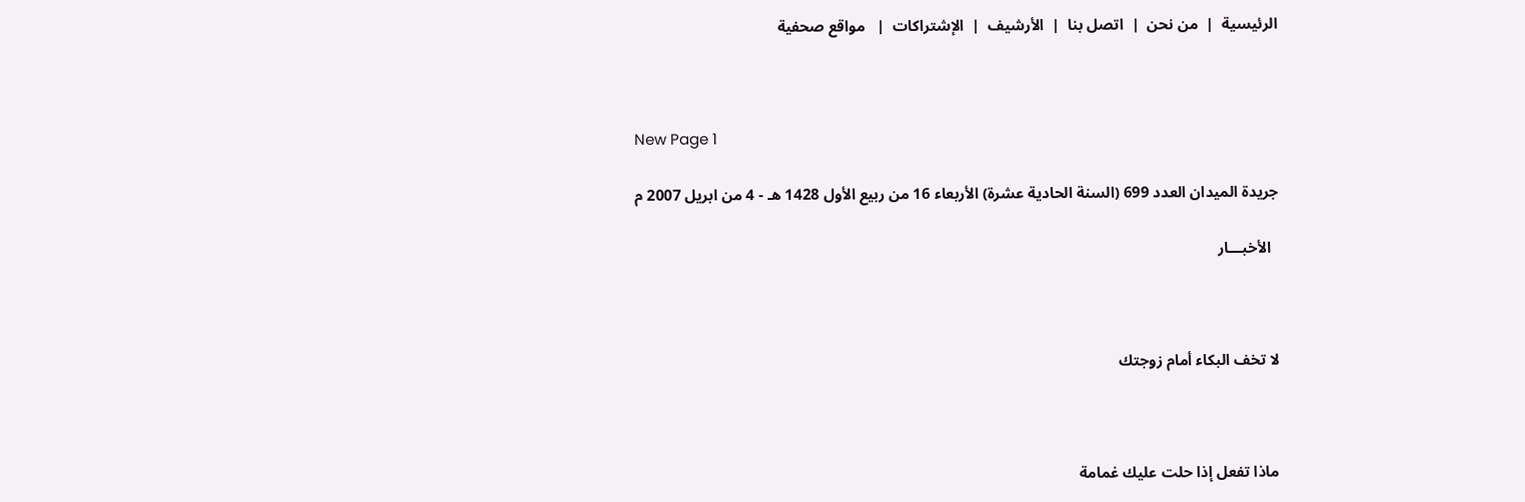الرئيسية  |  من نحن  |  اتصل بنا  |  الأرشيف  |  الإشتراكات  |   مواقع صحفية



New Page 1

جريدة الميدان العدد 699 (السنة الحادية عشرة) الأربعاء 16 من ربيع الأول 1428 هـ - 4 من ابريل 2007 م

  الأخبـــار



لا تخف البكاء أمام زوجتك



ماذا تفعل إذا حلت عليك غمامة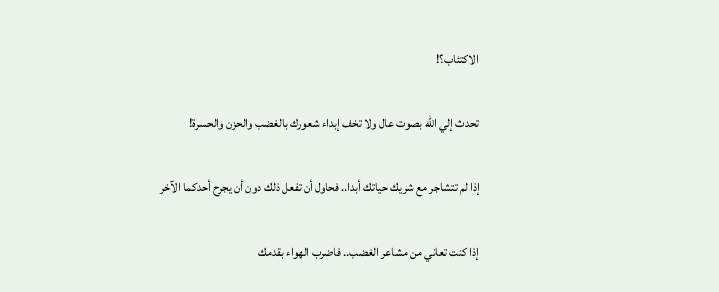الاكتئاب؟!

تحدث إلي الله بصوت عال ولا تخف إبداء شعورك بالغضب والحزن والحسرة!

إذا لم تتشاجر مع شريك حياتك أبدا.. فحاول أن تفعل ذلك دون أن يجرح أحدكما الآخر

إذا كنت تعاني من مشاعر الغضب.. فاضرب الهواء بقدمك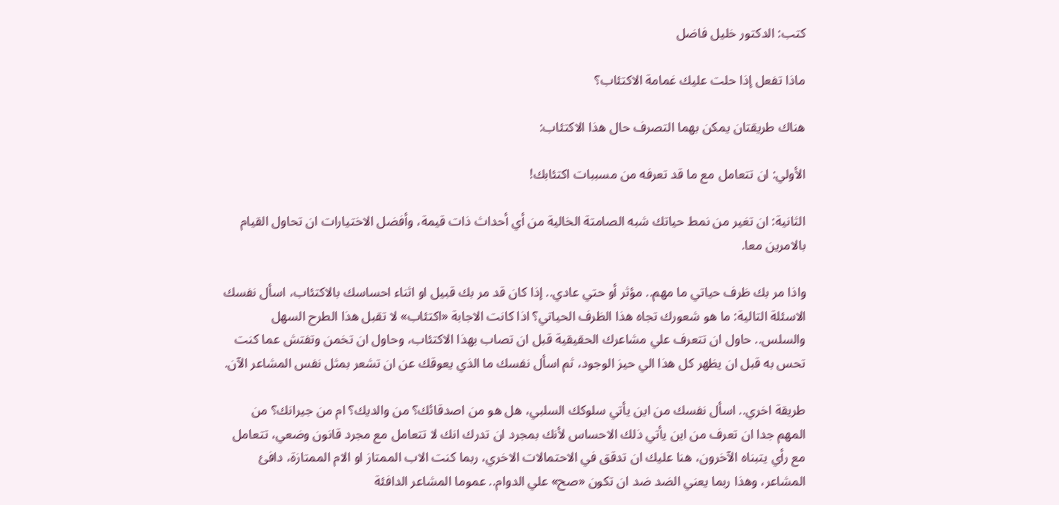كتب: الدكتور خليل فاضل

ماذا تفعل إذا حلت عليك غمامة الاكتئاب؟

هناك طريقتان يمكن بهما التصرف حال هذا الاكتئاب:

الأولي: ان تتعامل مع ما قد تعرفه من مسببات اكتئابك!

الثانية: ان تغير من نمط حياتك شبه الصامتة الخالية من أي أحداث ذات قيمة، وأفضل الاختيارات ان تحاول القيام بالامرين معا.

واذا مر بك ظرف حياتي ما مهم.. مؤثر أو حتي عادي.. إذا كان قد مر بك قبيل او اثناء احساسك بالاكتئاب، اسأل نفسك الاسئلة التالية: ما هو شعورك تجاه هذا الظرف الحياتي؟ اذا كانت الاجابة «اكتئاب» لا تقبل هذا الطرح السهل والسلس.. حاول ان تتعرف علي مشاعرك الحقيقية قبل ان تصاب بهذا الاكتئاب، وحاول ان تخمن وتفتش عما كنت تحس به قبل ان يظهر كل هذا الي حيز الوجود، ثم اسأل نفسك ما الذي يعوقك عن ان تشعر بمثل نفس المشاعر الآن.

طريقة اخري.. اسأل نفسك من اين يأتي سلوكك السلبي، هل هو من اصدقائك؟ من والديك؟ ام من جيرانك؟ من المهم جدا ان تعرف من اين يأتي ذلك الاحساس لأنك بمجرد ان تدرك انك لا تتعامل مع مجرد قانون وضعي، تتعامل مع رأي يتبناه الآخرون، هنا عليك ان تدقق في الاحتمالات الاخري، ربما كنت الاب الممتاز او الام الممتازة، دافئ المشاعر، وهذا ربما يعني الضد ضد ان تكون «صح» علي الدوام.. عموما المشاعر الدافئة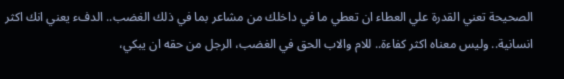الصحيحة تعني القدرة علي العطاء ان تعطي ما في داخلك من مشاعر بما في ذلك الغضب.. الدفء يعني انك اكثر انسانية.. وليس معناه اكثر كفاءة.. للام والاب الحق في الغضب، الرجل من حقه ان يبكي،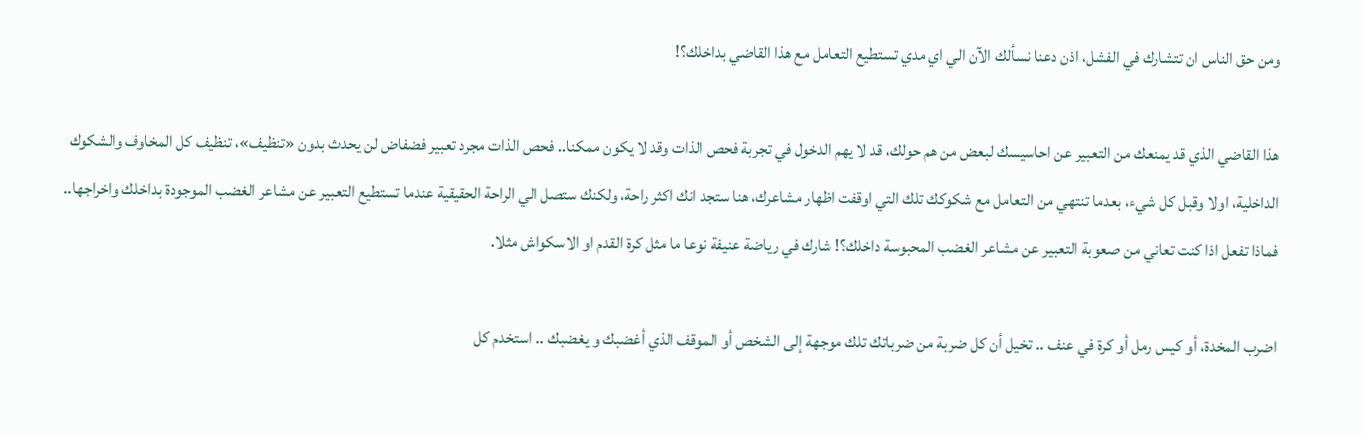ومن حق الناس ان تتشارك في الفشل، اذن دعنا نسألك الآن الي اي مدي تستطيع التعامل مع هذا القاضي بداخلك؟!

هذا القاضي الذي قد يمنعك من التعبير عن احاسيسك لبعض من هم حولك، قد لا يهم الدخول في تجربة فحص الذات وقد لا يكون ممكنا.. فحص الذات مجرد تعبير فضفاض لن يحدث بدون «تنظيف»، تنظيف كل المخاوف والشكوك الداخلية، اولا وقبل كل شيء، بعدما تنتهي من التعامل مع شكوكك تلك التي اوقفت اظهار مشاعرك، هنا ستجد انك اكثر راحة، ولكنك ستصل الي الراحة الحقيقية عندما تستطيع التعبير عن مشاعر الغضب الموجودة بداخلك واخراجها.. فماذا تفعل اذا كنت تعاني من صعوبة التعبير عن مشاعر الغضب المحبوسة داخلك؟! شارك في رياضة عنيفة نوعا ما مثل كرة القدم او الاسكواش مثلا.

اضرب المخدة، أو كيس رمل أو كرة في عنف .. تخيل أن كل ضربة من ضرباتك تلك موجهة إلى الشخص أو الموقف الذي أغضبك و يغضبك .. استخدم كل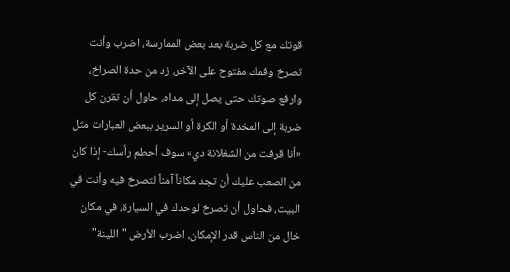قوتك مع كل ضربة بعد بعض الممارسة، اضرب وأنت تصرخ وفمك مفتوح على الآخر، زد من حدة الصراخ، وارفع صوتك حتى يصل إلى مداه، حاول أن تقرن كل ضربة إلى المخدة أو الكرة أو السرير ببعض العبارات مثل «أنا قرفت من الشغلانة دي» سوف أحطم رأسك- إذا كان من الصعب عليك أن تجد مكاناً آمناً لتصرخ فيه وأنت في البيت، فحاول أن تصرخ لوحدك في السيارة، في مكان خال من الناس قدر الإمكان، اضرب الأرض "اللينة"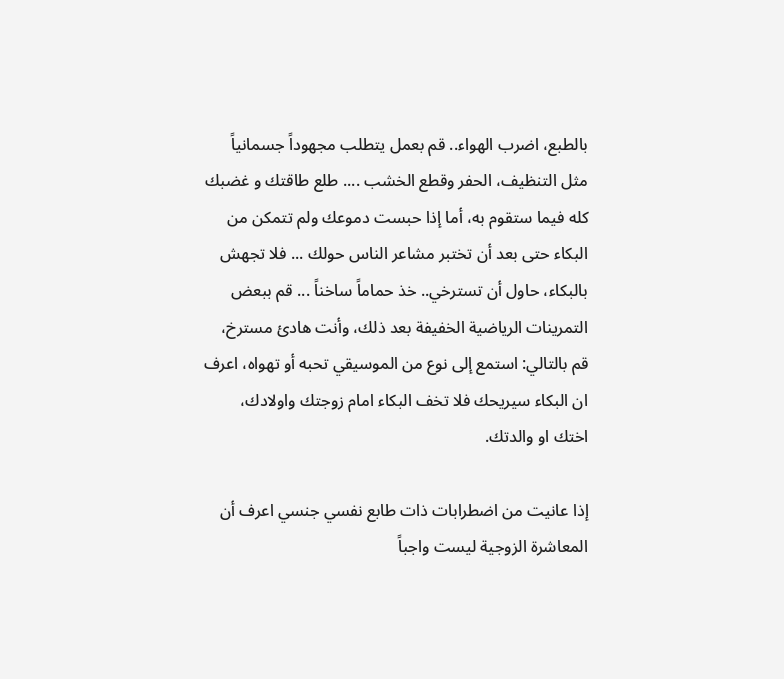بالطبع، اضرب الهواء.. قم بعمل يتطلب مجهوداً جسمانياً مثل التنظيف، الحفر وقطع الخشب .... طلع طاقتك و غضبك كله فيما ستقوم به، أما إذا حبست دموعك ولم تتمكن من البكاء حتى بعد أن تختبر مشاعر الناس حولك ... فلا تجهش بالبكاء، حاول أن تسترخي.. خذ حماماً ساخناً ... قم ببعض التمرينات الرياضية الخفيفة بعد ذلك، وأنت هادئ مسترخ، قم بالتالي: استمع إلى نوع من الموسيقي تحبه أو تهواه، اعرف ان البكاء سيريحك فلا تخف البكاء امام زوجتك واولادك، اختك او والدتك.

إذا عانيت من اضطرابات ذات طابع نفسي جنسي اعرف أن المعاشرة الزوجية ليست واجباً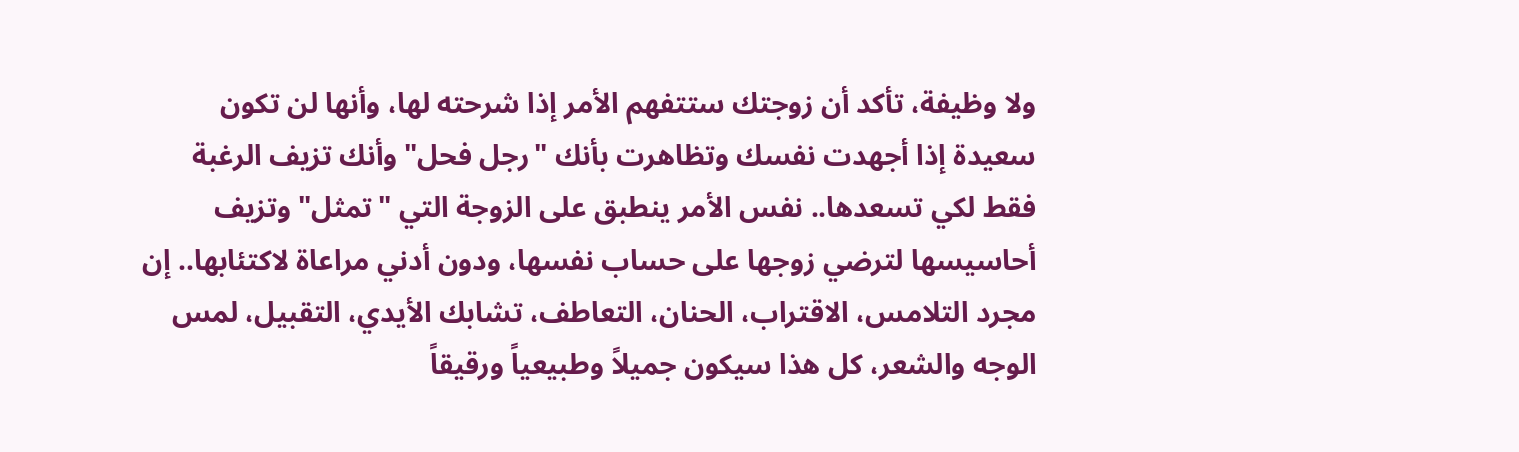ولا وظيفة، تأكد أن زوجتك ستتفهم الأمر إذا شرحته لها، وأنها لن تكون سعيدة إذا أجهدت نفسك وتظاهرت بأنك "رجل فحل" وأنك تزيف الرغبة فقط لكي تسعدها.. نفس الأمر ينطبق على الزوجة التي "تمثل" وتزيف أحاسيسها لترضي زوجها على حساب نفسها، ودون أدني مراعاة لاكتئابها.. إن مجرد التلامس، الاقتراب، الحنان، التعاطف، تشابك الأيدي، التقبيل، لمس الوجه والشعر، كل هذا سيكون جميلاً وطبيعياً ورقيقاً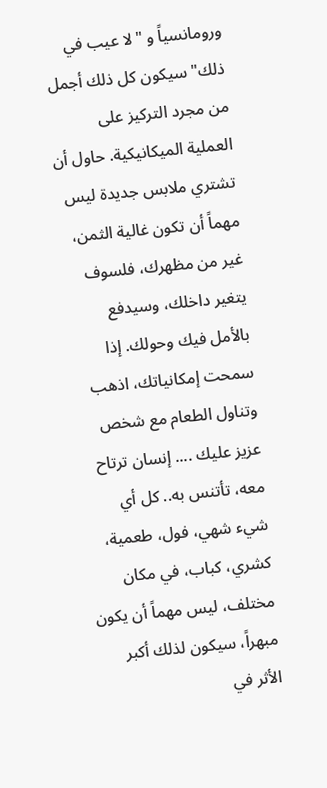ورومانسياً و "لا عيب في ذلك" سيكون كل ذلك أجمل من مجرد التركيز على العملية الميكانيكية. حاول أن تشتري ملابس جديدة ليس مهماً أن تكون غالية الثمن، غير من مظهرك، فلسوف يتغير داخلك، وسيدفع بالأمل فيك وحولك. إذا سمحت إمكانياتك، اذهب وتناول الطعام مع شخص عزيز عليك .... إنسان ترتاح معه، تأتنس به.. كل أي شيء شهي، فول، طعمية، كشري، كباب، في مكان مختلف، ليس مهماً أن يكون مبهراً، سيكون لذلك أكبر الأثر في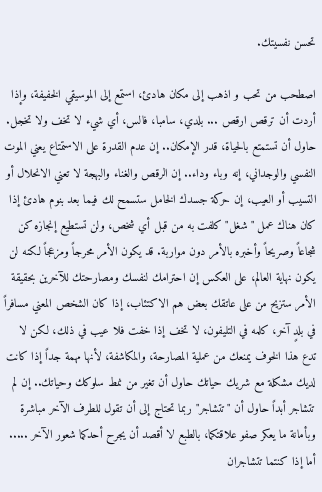تحسن نفسيتك.

اصطحب من تحب و اذهب إلى مكان هادئ، استمع إلى الموسيقي الخفيفة، وإذا أردت أن ترقص ارقص ... بلدي، سامبا، فالس، أي شيء لا تخف ولا تخجل. حاول أن تستمتع بالحياة، قدر الإمكان.. إن عدم القدرة على الاستمتاع يعني الموت النفسي والوجداني، إنه وباء وداء.. إن الرقص والغناء والبهجة لا تعني الانحلال أو التسيب أو العيب، إن حركة جسدك الخامل ستسمح لك فيما بعد بنوم هادئ إذا كان هناك عمل "شغل" كلفت به من قبل أي شخص، ولن تستطيع إنجازه كن شجاعاً وصريحاً وأخبره بالأمر دون مواربة. قد يكون الأمر محرجاً ومزعجاً لكنه لن يكون نهاية العالم، على العكس إن احترامك لنفسك ومصارحتك للآخرين بحقيقة الأمر ستزيح من على عاتقك بعض هم الاكتئاب، إذا كان الشخص المعني مسافراً في بلدٍ آخر، كلمه في التليفون، لا تخف إذا خفت فلا عيب في ذلك، لكن لا تدع هذا الخوف يمنعك من عملية المصارحة، والمكاشفة، لأنها مهمة جداً إذا كانت لديك مشكلة مع شريك حياتك حاول أن تغير من نمط سلوكك وحياتك.. إن لم تتشاجر أبداً حاول أن "تتشاجر" ربما تحتاج إلى أن تقول للطرف الآخر مباشرة وبأمانة ما يعكر صفو علاقتكما، بالطبع لا أقصد أن يجرح أحدكما شعور الآخر ..... أما إذا كنتما تتشاجران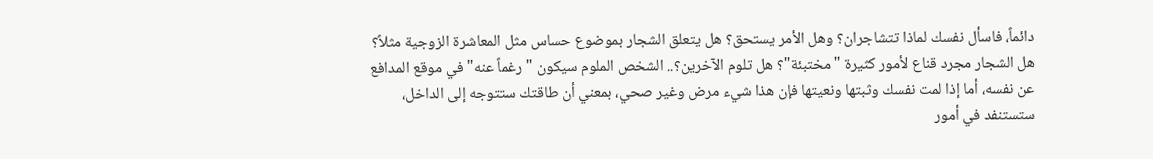دائماً، فاسأل نفسك لماذا تتشاجران؟ وهل الأمر يستحق؟ هل يتعلق الشجار بموضوع حساس مثل المعاشرة الزوجية مثلاً؟ هل الشجار مجرد قناع لأمور كثيرة "مختبئة"؟ هل تلوم الآخرين؟.. الشخص الملوم سيكون "رغماً عنه" في موقع المدافع عن نفسه، أما إذا لمت نفسك وثبتها ونعيتها فإن هذا شيء مرض وغير صحي، بمعني أن طاقتك ستتوجه إلى الداخل، ستستنفد في أمور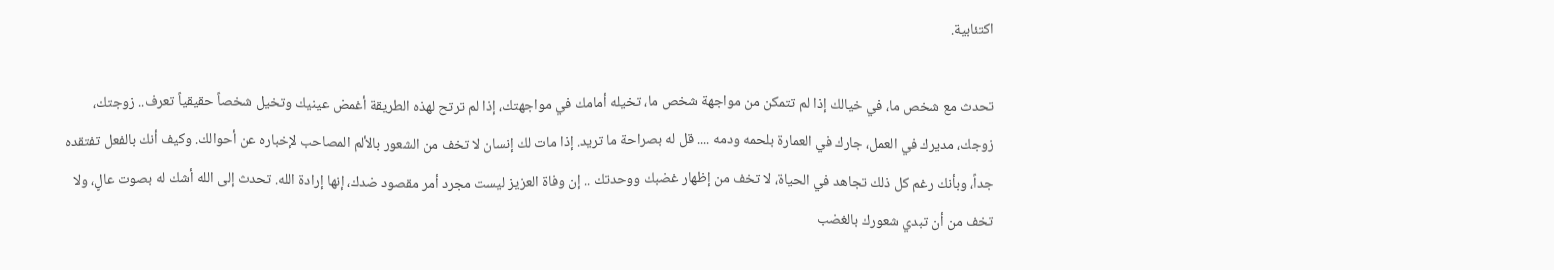اكتئابية.

تحدث مع شخص ما، في خيالك إذا لم تتمكن من مواجهة شخص ما، تخيله أمامك في مواجهتك، إذا لم ترتح لهذه الطريقة أغمض عينيك وتخيل شخصاً حقيقياً تعرف.. زوجتك، زوجك، مديرك في العمل، جارك في العمارة بلحمه ودمه .... قل له بصراحة ما تريد. إذا مات لك إنسان لا تخف من الشعور بالألم المصاحب لإخباره عن أحوالك. وكيف أنك بالفعل تفتقده جداً، وبأنك رغم كل ذلك تجاهد في الحياة، لا تخف من إظهار غضبك ووحدتك .. إن وفاة العزيز ليست مجرد أمر مقصود ضدك، إنها إرادة الله. تحدث إلى الله أشك له بصوت عالٍ، ولا تخف من أن تبدي شعورك بالغضب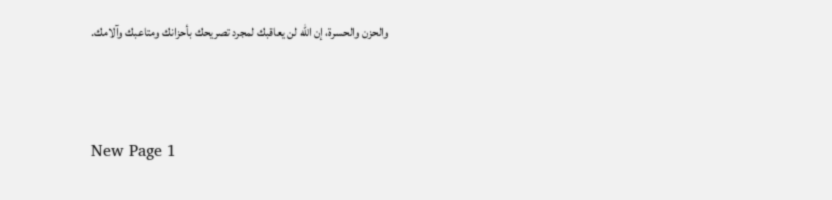والحزن والحسرة، إن الله لن يعاقبك لمجرد تصريحك بأحزانك ومتاعبك وآلامك.





New Page 1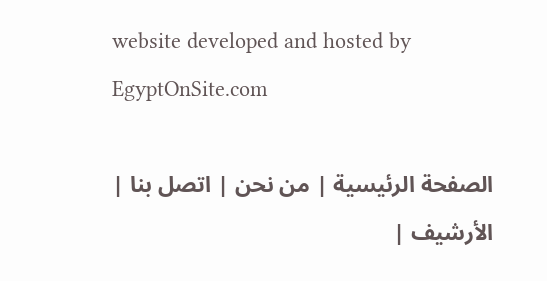website developed and hosted by EgyptOnSite.com

الصفحة الرئيسية | من نحن | اتصل بنا | الأرشيف |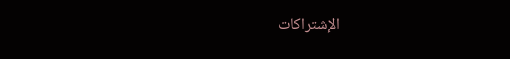الإشتراكات